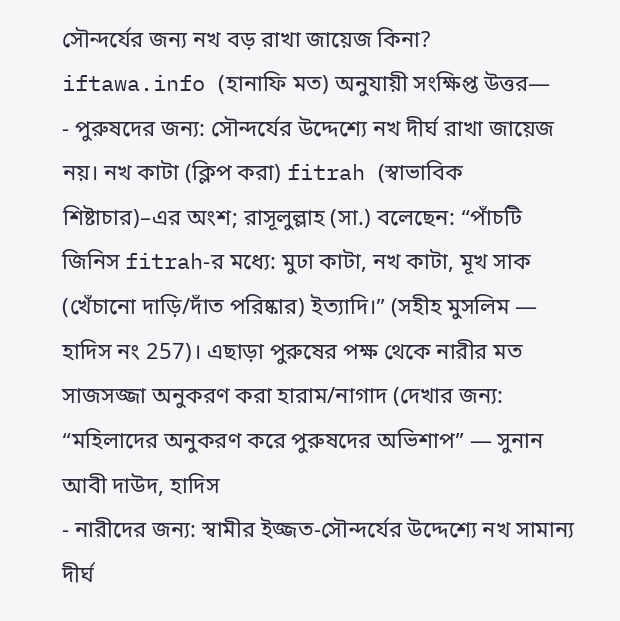সৌন্দর্যের জন্য নখ বড় রাখা জায়েজ কিনা?
iftawa.info (হানাফি মত) অনুযায়ী সংক্ষিপ্ত উত্তর—
- পুরুষদের জন্য: সৌন্দর্যের উদ্দেশ্যে নখ দীর্ঘ রাখা জায়েজ নয়। নখ কাটা (ক্লিপ করা) fitrah (স্বাভাবিক শিষ্টাচার)–এর অংশ; রাসূলুল্লাহ (সা.) বলেছেন: “পাঁচটি জিনিস fitrah‑র মধ্যে: মুঢা কাটা, নখ কাটা, মূখ সাক (খেঁচানো দাড়ি/দাঁত পরিষ্কার) ইত্যাদি।” (সহীহ মুসলিম — হাদিস নং 257)। এছাড়া পুরুষের পক্ষ থেকে নারীর মত সাজসজ্জা অনুকরণ করা হারাম/নাগাদ (দেখার জন্য: “মহিলাদের অনুকরণ করে পুরুষদের অভিশাপ” — সুনান আবী দাউদ, হাদিস
- নারীদের জন্য: স্বামীর ইজ্জত-সৌন্দর্যের উদ্দেশ্যে নখ সামান্য দীর্ঘ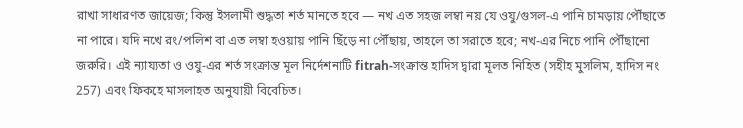রাখা সাধারণত জায়েজ; কিন্তু ইসলামী শুদ্ধতা শর্ত মানতে হবে — নখ এত সহজ লম্বা নয় যে ওযু/গুসল‑এ পানি চামড়ায় পৌঁছাতে না পারে। যদি নখে রং/পলিশ বা এত লম্বা হওয়ায় পানি ছিঁড়ে না পৌঁছায়, তাহলে তা সরাতে হবে; নখ‑এর নিচে পানি পৌঁছানো জরুরি। এই ন্যায্যতা ও ওযু‑এর শর্ত সংক্রান্ত মূল নির্দেশনাটি fitrah‑সংক্রান্ত হাদিস দ্বারা মূলত নিহিত (সহীহ মুসলিম, হাদিস নং 257) এবং ফিকহে মাসলাহত অনুযায়ী বিবেচিত।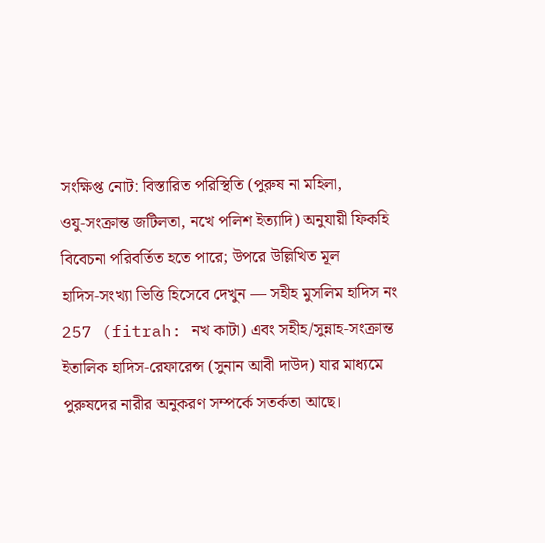সংক্ষিপ্ত নোট: বিস্তারিত পরিস্থিতি (পুরুষ না মহিলা, ওযু‑সংক্রান্ত জটিলতা, নখে পলিশ ইত্যাদি) অনুযায়ী ফিকহি বিবেচনা পরিবর্তিত হতে পারে; উপরে উল্লিখিত মূল হাদিস‑সংখ্যা ভিত্তি হিসেবে দেখুন — সহীহ মুসলিম হাদিস নং 257 (fitrah: নখ কাটা) এবং সহীহ/সুন্নাহ‑সংক্রান্ত ইতালিক হাদিস‑রেফারেন্স (সুনান আবী দাউদ) যার মাধ্যমে পুরুষদের নারীর অনুকরণ সম্পর্কে সতর্কতা আছে।